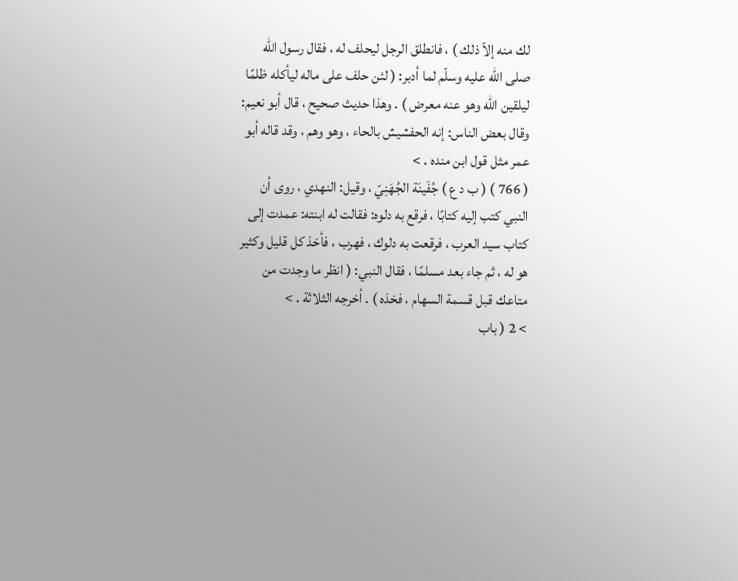لك منه إلاّ ذلك ) ، فانطلق الرجل ليحلف له ، فقال رسول الله صلى الله عليه وسلّم لما أدبر: ( لئن حلف على ماله ليأكله ظلمًا ليلقين الله وهو عنه معرض ) . وهذا حديث صحيح ، قال أبو نعيم: وقال بعض الناس: إنه الحفشيش بالحاء ، وهو وهم ، وقد قاله أبو عمر مثل قول ابن منده . >
( 766 ) ( ب د ع ) جُفَينَة الجُهَنِيّ ، وقيل: النهدي ، روى أن النبي كتب إليه كتابًا ، فرقع به دلوه: فقالت له ابنته: عمدت إلى كتاب سيد العرب ، فرقعت به دلوك ، فهرب ، فأخذ كل قليل وكثير هو له ، ثم جاء بعد مسلمًا ، فقال النبي: ( انظر ما وجدت من متاعك قبل قسمة السهام ، فخذه ) . أخرجه الثلاثة . >
> 2 ( باب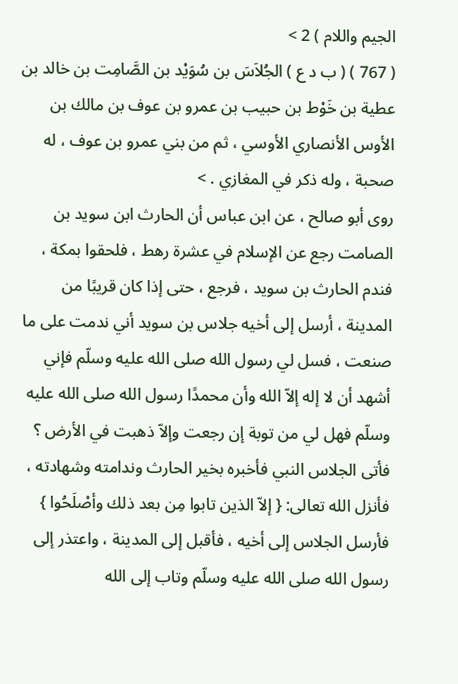الجيم واللام ) 2 >
( 767 ) ( ب د ع ) الجُلاَسَ بن سُوَيْد بن الصَّامِت بن خالد بن عطية بن خَوْط بن حبيب بن عمرو بن عوف بن مالك بن الأوس الأنصاري الأوسي ، ثم من بني عمرو بن عوف ، له صحبة ، وله ذكر في المغازي . >
روى أبو صالح ، عن ابن عباس أن الحارث ابن سويد بن الصامت رجع عن الإسلام في عشرة رهط ، فلحقوا بمكة ، فندم الحارث بن سويد ، فرجع ، حتى إذا كان قريبًا من المدينة ، أرسل إلى أخيه جلاس بن سويد أني ندمت على ما صنعت ، فسل لي رسول الله صلى الله عليه وسلّم فإني أشهد أن لا إله إلاّ الله وأن محمدًا رسول الله صلى الله عليه وسلّم فهل لي من توبة إن رجعت وإلاّ ذهبت في الأرض ؟ فأتى الجلاس النبي فأخبره بخير الحارث وندامته وشهادته ، فأنزل الله تعالى: { إلاّ الذين تابوا مِن بعد ذلك وأصْلَحُوا } فأرسل الجلاس إلى أخيه ، فأقبل إلى المدينة ، واعتذر إلى رسول الله صلى الله عليه وسلّم وتاب إلى الله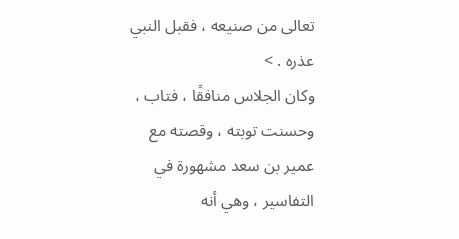تعالى من صنيعه ، فقبل النبي عذره . >
وكان الجلاس منافقًا ، فتاب ، وحسنت توبته ، وقصته مع عمير بن سعد مشهورة في التفاسير ، وهي أنه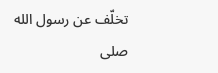تخلّف عن رسول الله صلى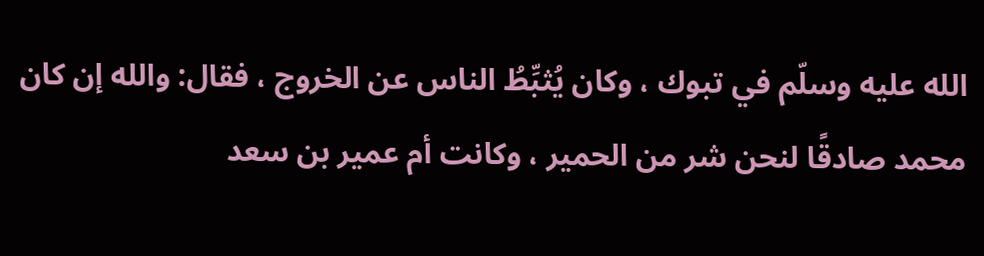الله عليه وسلّم في تبوك ، وكان يُثبِّطُ الناس عن الخروج ، فقال: والله إن كان محمد صادقًا لنحن شر من الحمير ، وكانت أم عمير بن سعد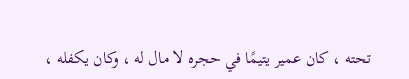تحته ، كان عمير يتيمًا في حجره لا مال له ، وكان يكفله ،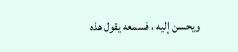ويحسن إليه ، فسمعه يقول هذه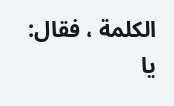الكلمة ، فقال: يا